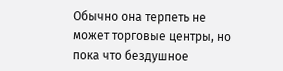Обычно она терпеть не может торговые центры, но пока что бездушное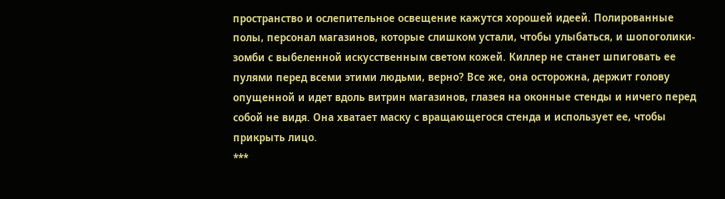пространство и ослепительное освещение кажутся хорошей идеей. Полированные полы, персонал магазинов, которые слишком устали, чтобы улыбаться, и шопоголики-зомби с выбеленной искусственным светом кожей. Киллер не станет шпиговать ее пулями перед всеми этими людьми, верно? Все же, она осторожна, держит голову опущенной и идет вдоль витрин магазинов, глазея на оконные стенды и ничего перед собой не видя. Она хватает маску с вращающегося стенда и использует ее, чтобы прикрыть лицо.
***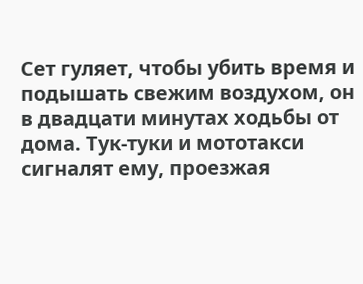Сет гуляет, чтобы убить время и подышать свежим воздухом, он в двадцати минутах ходьбы от дома. Тук-туки и мототакси сигналят ему, проезжая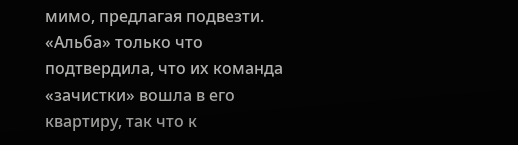мимо, предлагая подвезти. «Альба» только что подтвердила, что их команда «зачистки» вошла в его квартиру, так что к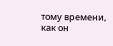тому времени, как он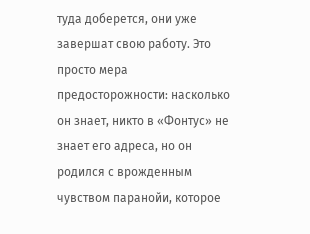туда доберется, они уже завершат свою работу. Это просто мера предосторожности: насколько он знает, никто в «Фонтус» не знает его адреса, но он родился с врожденным чувством паранойи, которое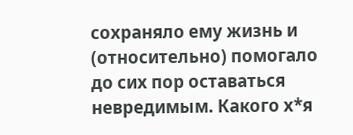сохраняло ему жизнь и (относительно) помогало до сих пор оставаться невредимым. Какого х*я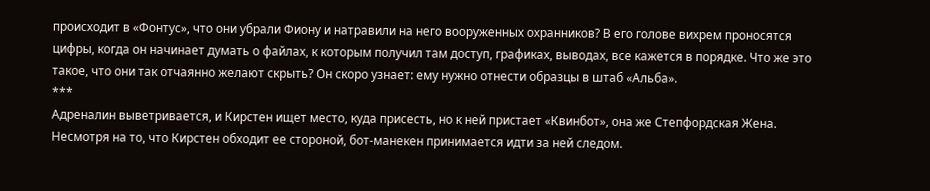происходит в «Фонтус», что они убрали Фиону и натравили на него вооруженных охранников? В его голове вихрем проносятся цифры, когда он начинает думать о файлах, к которым получил там доступ, графиках, выводах, все кажется в порядке. Что же это такое, что они так отчаянно желают скрыть? Он скоро узнает: ему нужно отнести образцы в штаб «Альба».
***
Адреналин выветривается, и Кирстен ищет место, куда присесть, но к ней пристает «Квинбот», она же Степфордская Жена. Несмотря на то, что Кирстен обходит ее стороной, бот-манекен принимается идти за ней следом.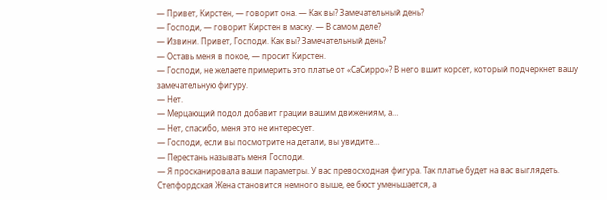― Привет, Кирстен, ― говорит она. ― Как вы? Замечательный день?
― Господи, ― говорит Кирстен в маску. ― В самом деле?
― Извини. Привет, Господи. Как вы? Замечательный день?
― Оставь меня в покое, ― просит Кирстен.
― Господи, не желаете примерить это платье от «СаСирро»? В него вшит корсет, который подчеркнет вашу замечательную фигуру.
― Нет.
― Мерцающий подол добавит грации вашим движениям, а…
― Нет, спасибо, меня это не интересует.
― Господи, если вы посмотрите на детали, вы увидите…
― Перестань называть меня Господи.
― Я просканировала ваши параметры. У вас превосходная фигура. Так платье будет на вас выглядеть.
Степфордская Жена становится немного выше, ее бюст уменьшается, а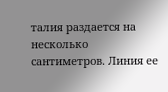талия раздается на несколько сантиметров. Линия ее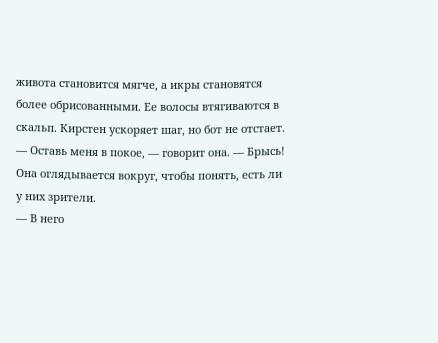живота становится мягче, а икры становятся более обрисованными. Ее волосы втягиваются в скальп. Кирстен ускоряет шаг, но бот не отстает.
― Оставь меня в покое, ― говорит она. ― Брысь!
Она оглядывается вокруг, чтобы понять, есть ли у них зрители.
― В него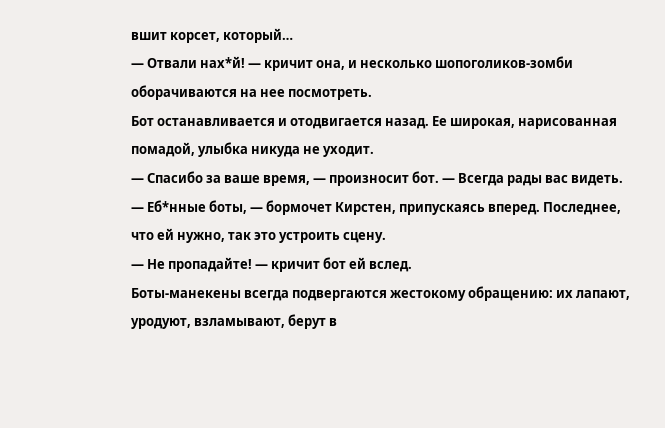вшит корсет, который…
― Отвали нах*й! ― кричит она, и несколько шопоголиков-зомби оборачиваются на нее посмотреть.
Бот останавливается и отодвигается назад. Ее широкая, нарисованная помадой, улыбка никуда не уходит.
― Спасибо за ваше время, ― произносит бот. ― Всегда рады вас видеть.
― Еб*нные боты, ― бормочет Кирстен, припускаясь вперед. Последнее, что ей нужно, так это устроить сцену.
― Не пропадайте! ― кричит бот ей вслед.
Боты-манекены всегда подвергаются жестокому обращению: их лапают, уродуют, взламывают, берут в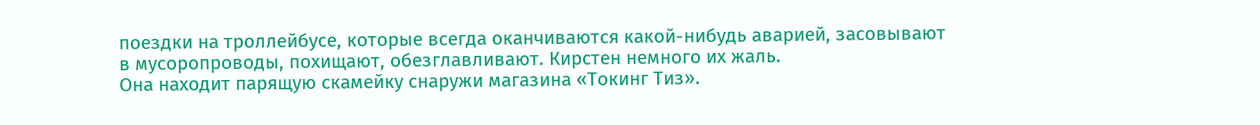поездки на троллейбусе, которые всегда оканчиваются какой-нибудь аварией, засовывают в мусоропроводы, похищают, обезглавливают. Кирстен немного их жаль.
Она находит парящую скамейку снаружи магазина «Токинг Тиз».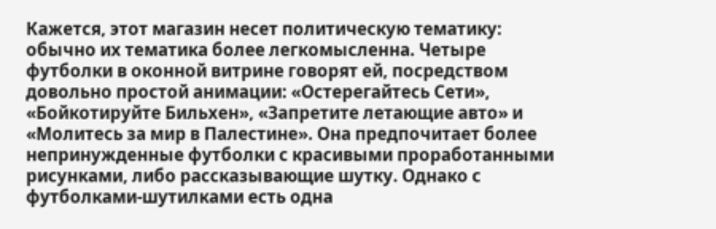Кажется, этот магазин несет политическую тематику: обычно их тематика более легкомысленна. Четыре футболки в оконной витрине говорят ей, посредством довольно простой анимации: «Остерегайтесь Сети», «Бойкотируйте Бильхен», «Запретите летающие авто» и «Молитесь за мир в Палестине». Она предпочитает более непринужденные футболки с красивыми проработанными рисунками, либо рассказывающие шутку. Однако с футболками-шутилками есть одна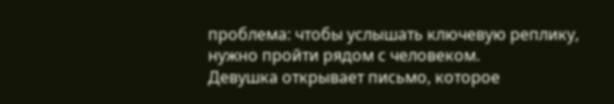проблема: чтобы услышать ключевую реплику, нужно пройти рядом с человеком.
Девушка открывает письмо, которое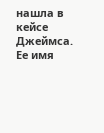нашла в кейсе Джеймса. Ее имя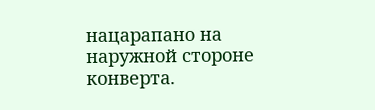нацарапано на наружной стороне конверта.